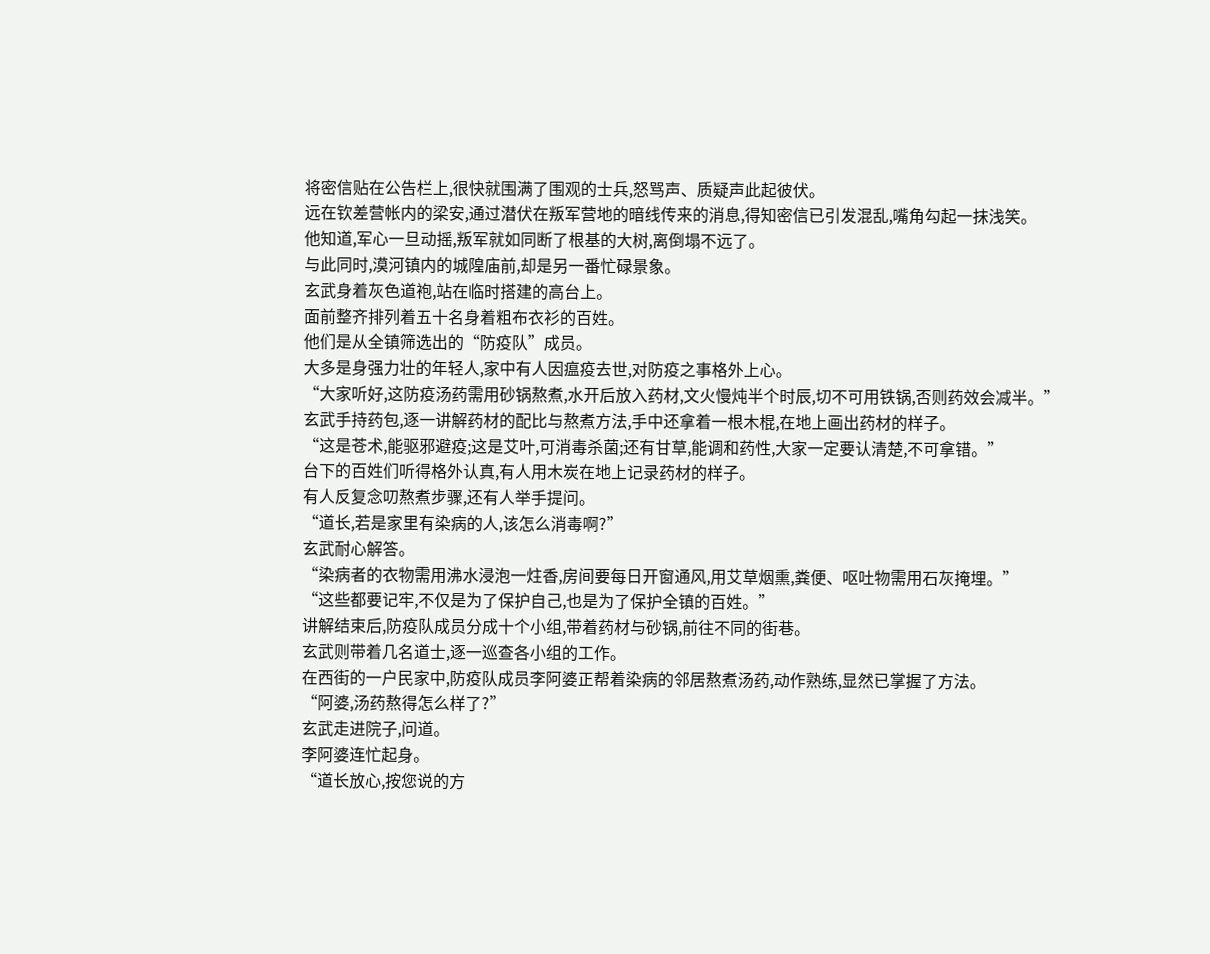将密信贴在公告栏上,很快就围满了围观的士兵,怒骂声、质疑声此起彼伏。
远在钦差营帐内的梁安,通过潜伏在叛军营地的暗线传来的消息,得知密信已引发混乱,嘴角勾起一抹浅笑。
他知道,军心一旦动摇,叛军就如同断了根基的大树,离倒塌不远了。
与此同时,漠河镇内的城隍庙前,却是另一番忙碌景象。
玄武身着灰色道袍,站在临时搭建的高台上。
面前整齐排列着五十名身着粗布衣衫的百姓。
他们是从全镇筛选出的“防疫队”成员。
大多是身强力壮的年轻人,家中有人因瘟疫去世,对防疫之事格外上心。
“大家听好,这防疫汤药需用砂锅熬煮,水开后放入药材,文火慢炖半个时辰,切不可用铁锅,否则药效会减半。”
玄武手持药包,逐一讲解药材的配比与熬煮方法,手中还拿着一根木棍,在地上画出药材的样子。
“这是苍术,能驱邪避疫;这是艾叶,可消毒杀菌;还有甘草,能调和药性,大家一定要认清楚,不可拿错。”
台下的百姓们听得格外认真,有人用木炭在地上记录药材的样子。
有人反复念叨熬煮步骤,还有人举手提问。
“道长,若是家里有染病的人,该怎么消毒啊?”
玄武耐心解答。
“染病者的衣物需用沸水浸泡一炷香,房间要每日开窗通风,用艾草烟熏,粪便、呕吐物需用石灰掩埋。”
“这些都要记牢,不仅是为了保护自己,也是为了保护全镇的百姓。”
讲解结束后,防疫队成员分成十个小组,带着药材与砂锅,前往不同的街巷。
玄武则带着几名道士,逐一巡查各小组的工作。
在西街的一户民家中,防疫队成员李阿婆正帮着染病的邻居熬煮汤药,动作熟练,显然已掌握了方法。
“阿婆,汤药熬得怎么样了?”
玄武走进院子,问道。
李阿婆连忙起身。
“道长放心,按您说的方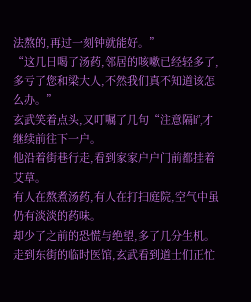法熬的,再过一刻钟就能好。”
“这几日喝了汤药,邻居的咳嗽已经轻多了,多亏了您和梁大人,不然我们真不知道该怎么办。”
玄武笑着点头,又叮嘱了几句“注意隔li”,才继续前往下一户。
他沿着街巷行走,看到家家户户门前都挂着艾草。
有人在熬煮汤药,有人在打扫庭院,空气中虽仍有淡淡的药味。
却少了之前的恐慌与绝望,多了几分生机。
走到东街的临时医馆,玄武看到道士们正忙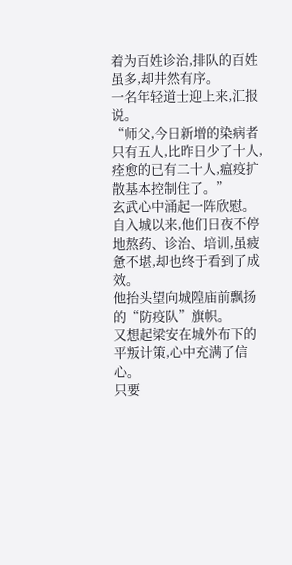着为百姓诊治,排队的百姓虽多,却井然有序。
一名年轻道士迎上来,汇报说。
“师父,今日新增的染病者只有五人,比昨日少了十人,痊愈的已有二十人,瘟疫扩散基本控制住了。”
玄武心中涌起一阵欣慰。
自入城以来,他们日夜不停地熬药、诊治、培训,虽疲惫不堪,却也终于看到了成效。
他抬头望向城隍庙前飘扬的“防疫队”旗帜。
又想起梁安在城外布下的平叛计策,心中充满了信心。
只要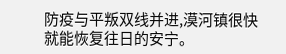防疫与平叛双线并进,漠河镇很快就能恢复往日的安宁。